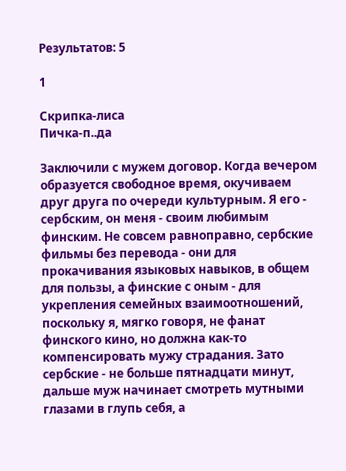Результатов: 5

1

Скрипка-лиса
Пичка-п..да

Заключили с мужем договор. Когда вечером образуется свободное время, окучиваем друг друга по очереди культурным. Я его - сербским, он меня - своим любимым финским. Не совсем равноправно, сербские фильмы без перевода - они для прокачивания языковых навыков, в общем для пользы, а финские с оным - для укрепления семейных взаимоотношений, поскольку я, мягко говоря, не фанат финского кино, но должна как-то компенсировать мужу страдания. Зато сербские - не больше пятнадцати минут, дальше муж начинает смотреть мутными глазами в глупь себя, а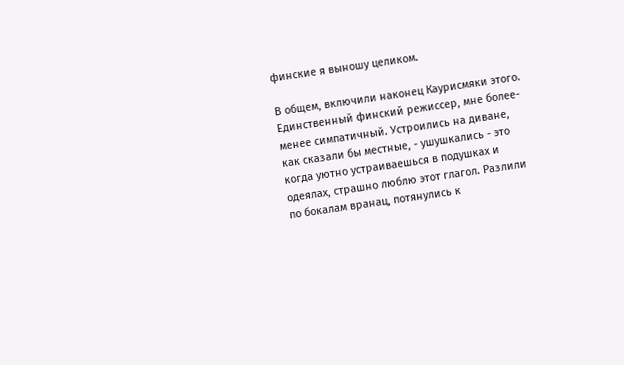финские я выношу целиком.

В общем, включили наконец Каурисмяки этого. Единственный финский режиссер, мне более-менее симпатичный. Устроились на диване, как сказали бы местные, - ушушкались - это когда уютно устраиваешься в подушках и одеялах, страшно люблю этот глагол. Разлили по бокалам вранац, потянулись к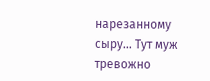нарезанному сыру... Тут муж тревожно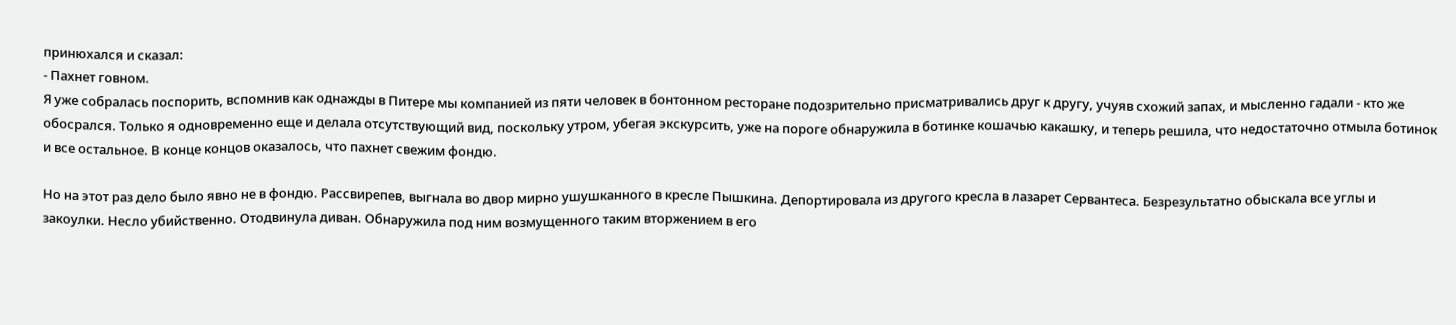принюхался и сказал:
- Пахнет говном.
Я уже собралась поспорить, вспомнив как однажды в Питере мы компанией из пяти человек в бонтонном ресторане подозрительно присматривались друг к другу, учуяв схожий запах, и мысленно гадали - кто же обосрался. Только я одновременно еще и делала отсутствующий вид, поскольку утром, убегая экскурсить, уже на пороге обнаружила в ботинке кошачью какашку, и теперь решила, что недостаточно отмыла ботинок и все остальное. В конце концов оказалось, что пахнет свежим фондю.

Но на этот раз дело было явно не в фондю. Рассвирепев, выгнала во двор мирно ушушканного в кресле Пышкина. Депортировала из другого кресла в лазарет Сервантеса. Безрезультатно обыскала все углы и закоулки. Несло убийственно. Отодвинула диван. Обнаружила под ним возмущенного таким вторжением в его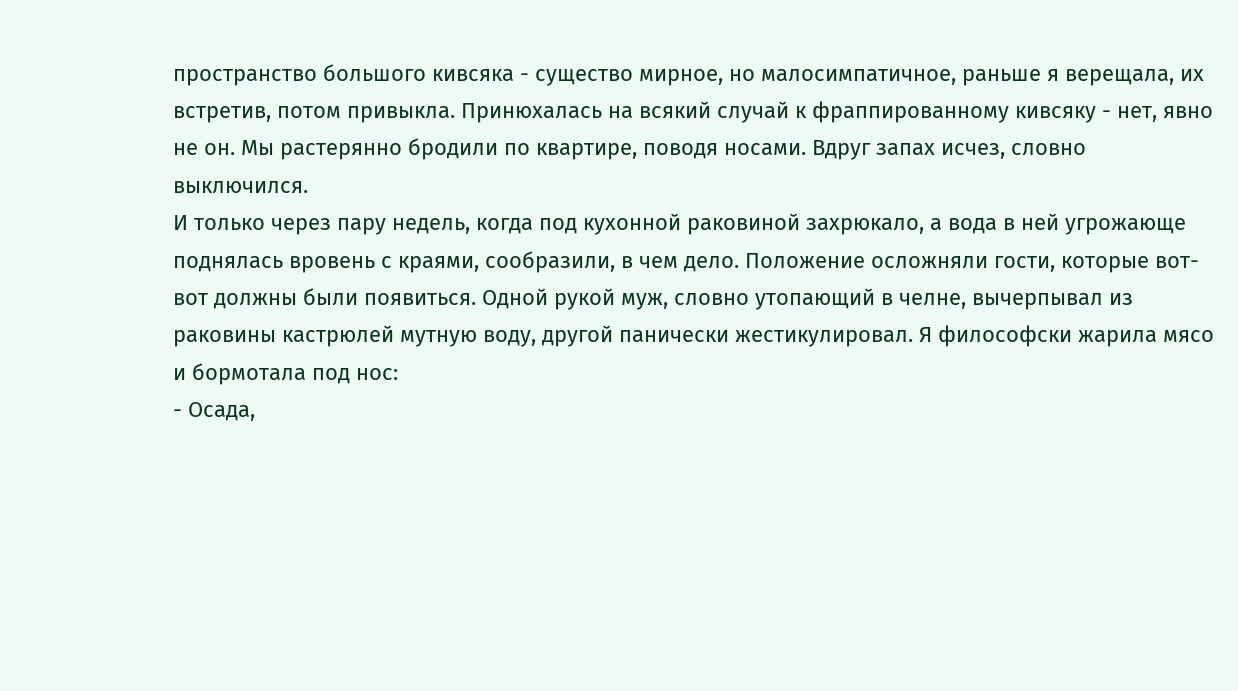пространство большого кивсяка - существо мирное, но малосимпатичное, раньше я верещала, их встретив, потом привыкла. Принюхалась на всякий случай к фраппированному кивсяку - нет, явно не он. Мы растерянно бродили по квартире, поводя носами. Вдруг запах исчез, словно выключился.
И только через пару недель, когда под кухонной раковиной захрюкало, а вода в ней угрожающе поднялась вровень с краями, сообразили, в чем дело. Положение осложняли гости, которые вот-вот должны были появиться. Одной рукой муж, словно утопающий в челне, вычерпывал из раковины кастрюлей мутную воду, другой панически жестикулировал. Я философски жарила мясо и бормотала под нос:
- Осада,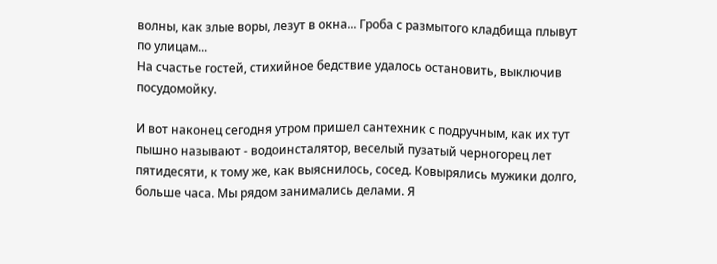волны, как злые воры, лезут в окна... Гроба с размытого кладбища плывут по улицам...
На счастье гостей, стихийное бедствие удалось остановить, выключив посудомойку.

И вот наконец сегодня утром пришел сантехник с подручным, как их тут пышно называют - водоинсталятор, веселый пузатый черногорец лет пятидесяти, к тому же, как выяснилось, сосед. Ковырялись мужики долго, больше часа. Мы рядом занимались делами. Я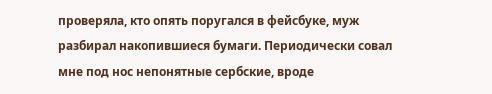проверяла, кто опять поругался в фейсбуке, муж разбирал накопившиеся бумаги. Периодически совал мне под нос непонятные сербские, вроде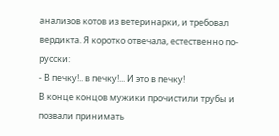анализов котов из ветеринарки, и требовал вердикта. Я коротко отвечала, естественно по-русски:
- В печку!.. в печку!... И это в печку!
В конце концов мужики прочистили трубы и позвали принимать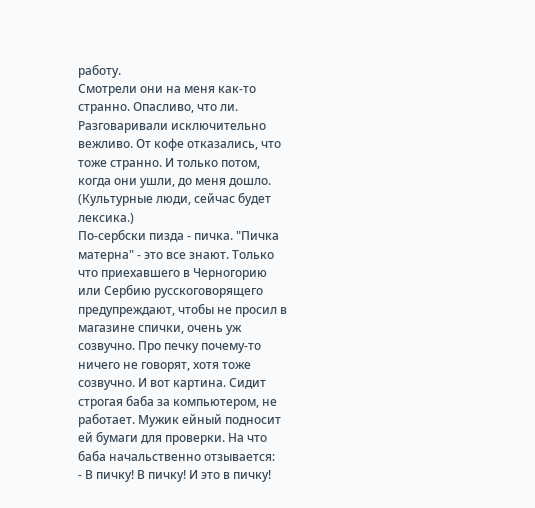работу.
Смотрели они на меня как-то странно. Опасливо, что ли. Разговаривали исключительно вежливо. От кофе отказались, что тоже странно. И только потом, когда они ушли, до меня дошло. (Культурные люди, сейчас будет лексика.)
По-сербски пизда - пичка. "Пичка матерна" - это все знают. Только что приехавшего в Черногорию или Сербию русскоговорящего предупреждают, чтобы не просил в магазине спички, очень уж созвучно. Про печку почему-то ничего не говорят, хотя тоже созвучно. И вот картина. Сидит строгая баба за компьютером, не работает. Мужик ейный подносит ей бумаги для проверки. На что баба начальственно отзывается:
- В пичку! В пичку! И это в пичку!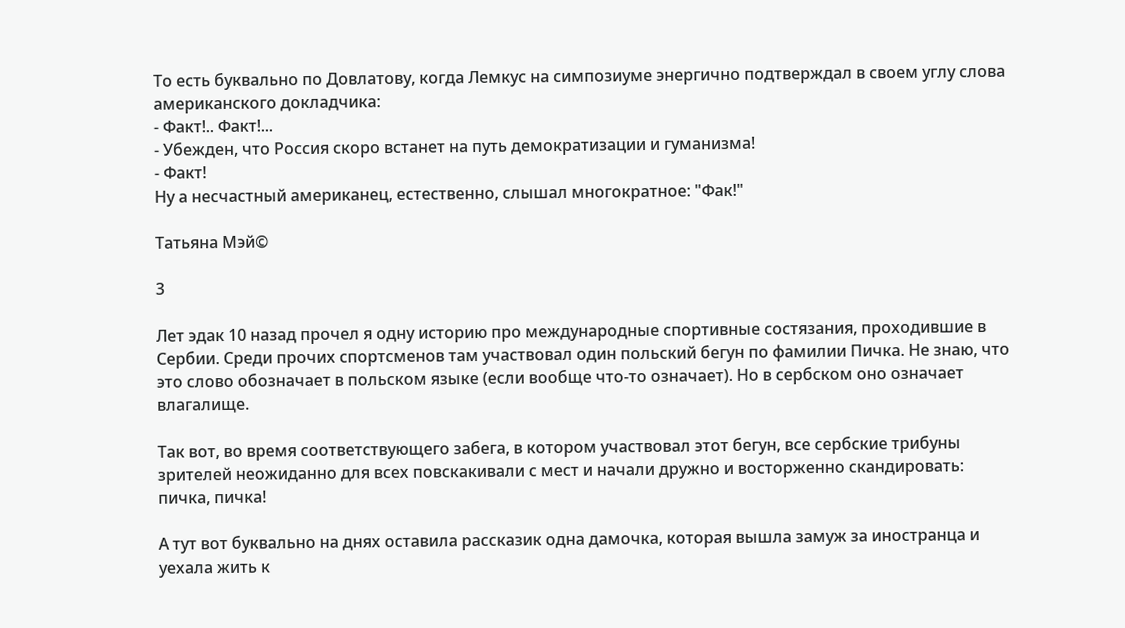То есть буквально по Довлатову, когда Лемкус на симпозиуме энергично подтверждал в своем углу слова американского докладчика:
- Факт!.. Факт!...
- Убежден, что Россия скоро встанет на путь демократизации и гуманизма!
- Факт!
Ну а несчастный американец, естественно, слышал многократное: "Фак!"

Татьяна Мэй©

3

Лет эдак 10 назад прочел я одну историю про международные спортивные состязания, проходившие в Сербии. Среди прочих спортсменов там участвовал один польский бегун по фамилии Пичка. Не знаю, что это слово обозначает в польском языке (если вообще что-то означает). Но в сербском оно означает влагалище.

Так вот, во время соответствующего забега, в котором участвовал этот бегун, все сербские трибуны зрителей неожиданно для всех повскакивали с мест и начали дружно и восторженно скандировать: пичка, пичка!

А тут вот буквально на днях оставила рассказик одна дамочка, которая вышла замуж за иностранца и уехала жить к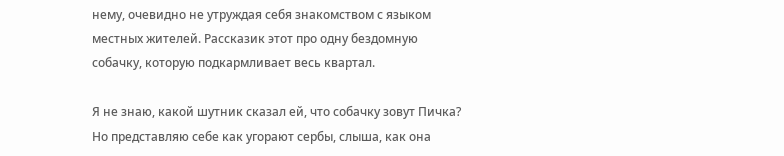нему, очевидно не утруждая себя знакомством с языком местных жителей. Рассказик этот про одну бездомную собачку, которую подкармливает весь квартал.

Я не знаю, какой шутник сказал ей, что собачку зовут Пичка? Но представляю себе как угорают сербы, слыша, как она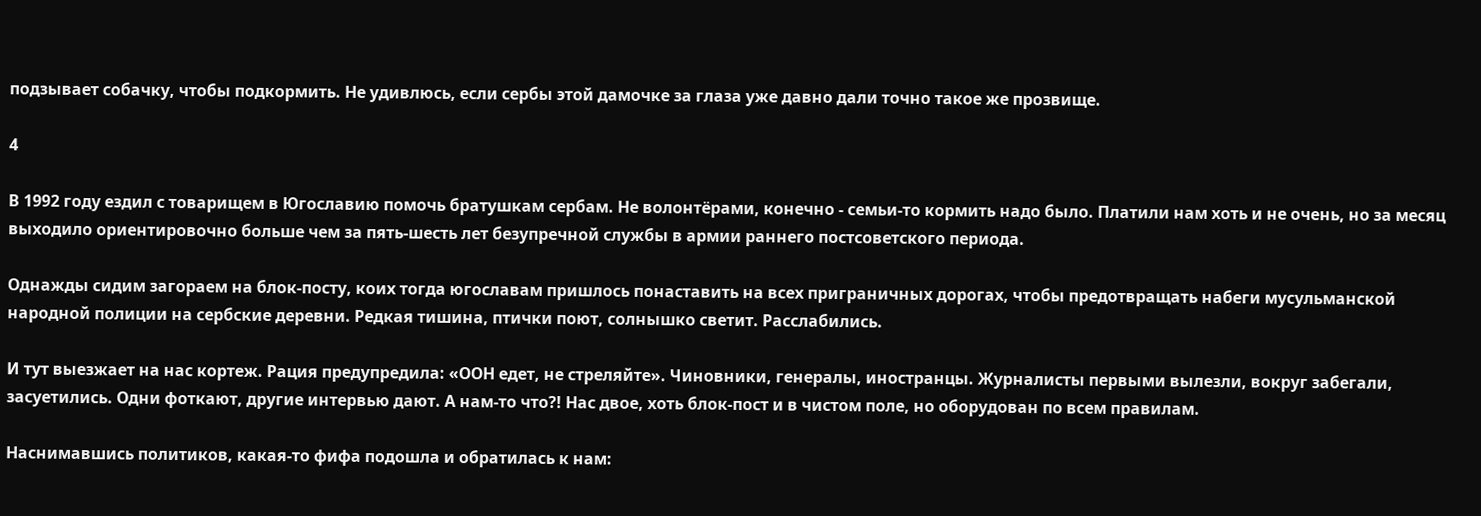подзывает собачку, чтобы подкормить. Не удивлюсь, если сербы этой дамочке за глаза уже давно дали точно такое же прозвище.

4

В 1992 году ездил с товарищем в Югославию помочь братушкам сербам. Не волонтёрами, конечно - семьи-то кормить надо было. Платили нам хоть и не очень, но за месяц выходило ориентировочно больше чем за пять-шесть лет безупречной службы в армии раннего постсоветского периода.

Однажды сидим загораем на блок-посту, коих тогда югославам пришлось понаставить на всех приграничных дорогах, чтобы предотвращать набеги мусульманской народной полиции на сербские деревни. Редкая тишина, птички поют, солнышко светит. Расслабились.

И тут выезжает на нас кортеж. Рация предупредила: «ООН едет, не стреляйте». Чиновники, генералы, иностранцы. Журналисты первыми вылезли, вокруг забегали, засуетились. Одни фоткают, другие интервью дают. А нам-то что?! Нас двое, хоть блок-пост и в чистом поле, но оборудован по всем правилам.

Наснимавшись политиков, какая-то фифа подошла и обратилась к нам: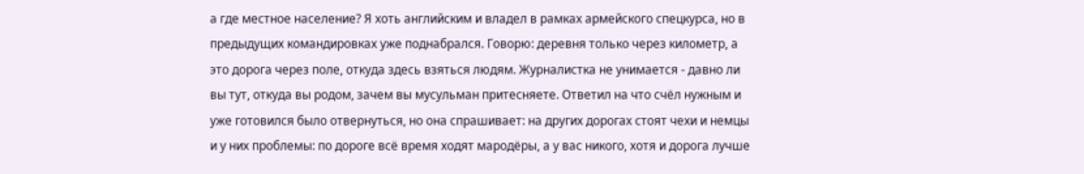а где местное население? Я хоть английским и владел в рамках армейского спецкурса, но в предыдущих командировках уже поднабрался. Говорю: деревня только через километр, а это дорога через поле, откуда здесь взяться людям. Журналистка не унимается - давно ли вы тут, откуда вы родом, зачем вы мусульман притесняете. Ответил на что счёл нужным и уже готовился было отвернуться, но она спрашивает: на других дорогах стоят чехи и немцы и у них проблемы: по дороге всё время ходят мародёры, а у вас никого, хотя и дорога лучше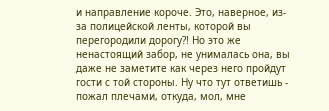и направление короче. Это, наверное, из-за полицейской ленты, которой вы перегородили дорогу?! Но это же ненастоящий забор, не унималась она, вы даже не заметите как через него пройдут гости с той стороны. Ну что тут ответишь - пожал плечами, откуда, мол, мне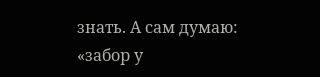знать. А сам думаю: «забор у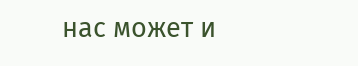нас может и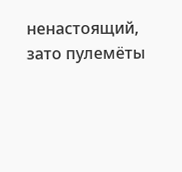ненастоящий, зато пулемёты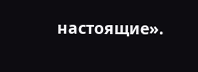настоящие».